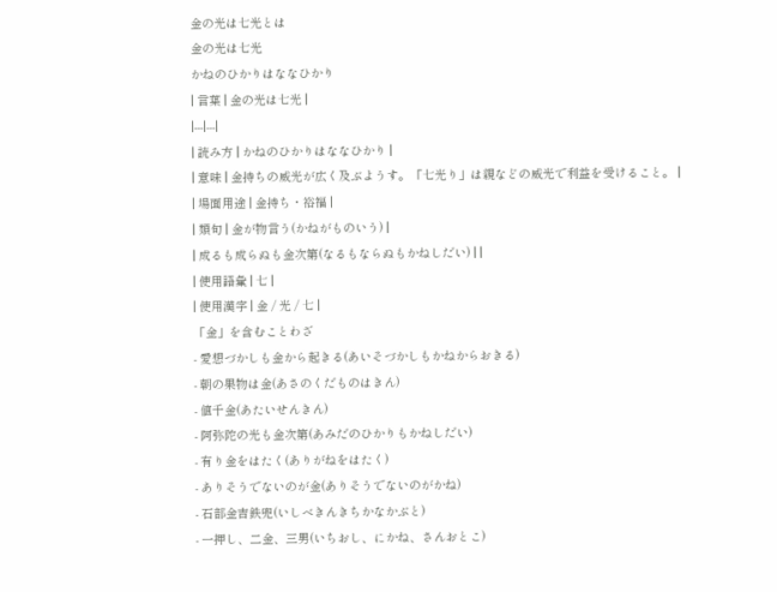金の光は七光とは
金の光は七光
かねのひかりはななひかり
| 言葉 | 金の光は七光 |
|---|---|
| 読み方 | かねのひかりはななひかり |
| 意味 | 金持ちの威光が広く及ぶようす。「七光り」は親などの威光で利益を受けること。 |
| 場面用途 | 金持ち・裕福 |
| 類句 | 金が物言う(かねがものいう) |
| 成るも成らぬも金次第(なるもならぬもかねしだい) | |
| 使用語彙 | 七 |
| 使用漢字 | 金 / 光 / 七 |
「金」を含むことわざ
- 愛想づかしも金から起きる(あいそづかしもかねからおきる)
- 朝の果物は金(あさのくだものはきん)
- 値千金(あたいせんきん)
- 阿弥陀の光も金次第(あみだのひかりもかねしだい)
- 有り金をはたく(ありがねをはたく)
- ありそうでないのが金(ありそうでないのがかね)
- 石部金吉鉄兜(いしべきんきちかなかぶと)
- 一押し、二金、三男(いちおし、にかね、さんおとこ)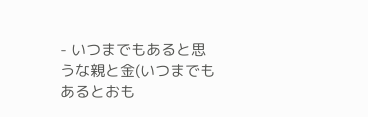- いつまでもあると思うな親と金(いつまでもあるとおも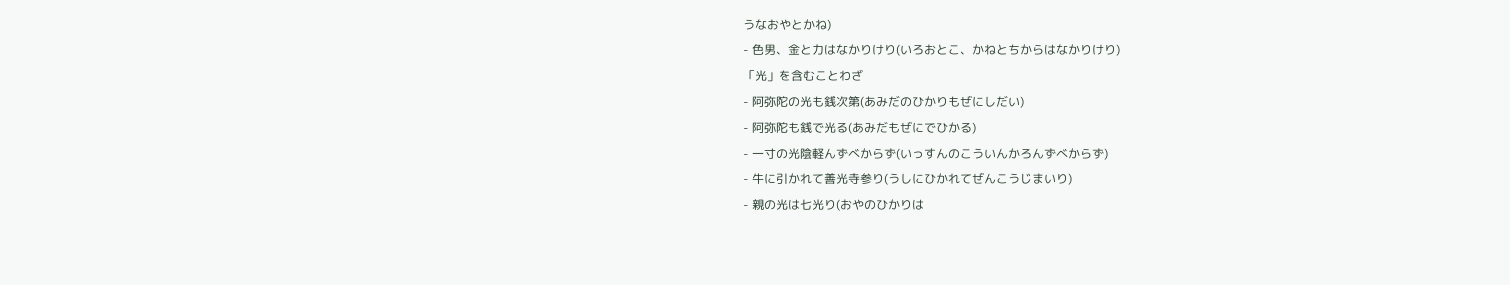うなおやとかね)
- 色男、金と力はなかりけり(いろおとこ、かねとちからはなかりけり)
「光」を含むことわざ
- 阿弥陀の光も銭次第(あみだのひかりもぜにしだい)
- 阿弥陀も銭で光る(あみだもぜにでひかる)
- 一寸の光陰軽んずべからず(いっすんのこういんかろんずべからず)
- 牛に引かれて善光寺参り(うしにひかれてぜんこうじまいり)
- 親の光は七光り(おやのひかりは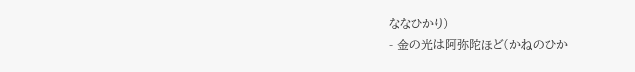ななひかり)
- 金の光は阿弥陀ほど(かねのひか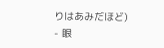りはあみだほど)
- 眼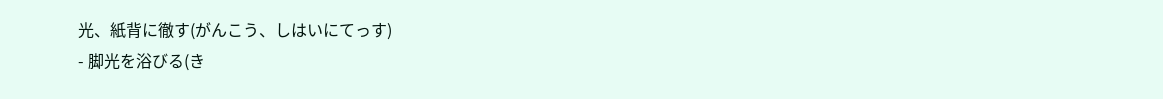光、紙背に徹す(がんこう、しはいにてっす)
- 脚光を浴びる(き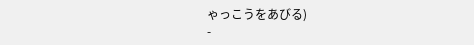ゃっこうをあびる)
-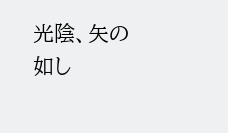光陰、矢の如し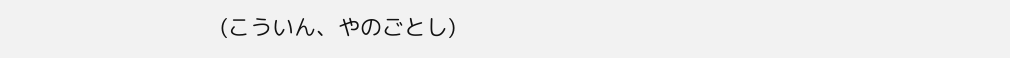(こういん、やのごとし)